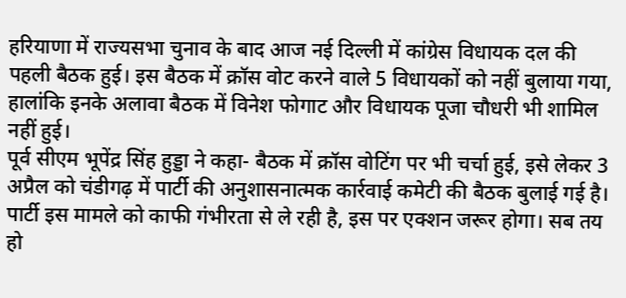हरियाणा में राज्यसभा चुनाव के बाद आज नई दिल्ली में कांग्रेस विधायक दल की पहली बैठक हुई। इस बैठक में क्रॉस वोट करने वाले 5 विधायकों को नहीं बुलाया गया, हालांकि इनके अलावा बैठक में विनेश फोगाट और विधायक पूजा चौधरी भी शामिल नहीं हुई।
पूर्व सीएम भूपेंद्र सिंह हुड्डा ने कहा- बैठक में क्रॉस वोटिंग पर भी चर्चा हुई, इसे लेकर 3 अप्रैल को चंडीगढ़ में पार्टी की अनुशासनात्मक कार्रवाई कमेटी की बैठक बुलाई गई है। पार्टी इस मामले को काफी गंभीरता से ले रही है, इस पर एक्शन जरूर होगा। सब तय हो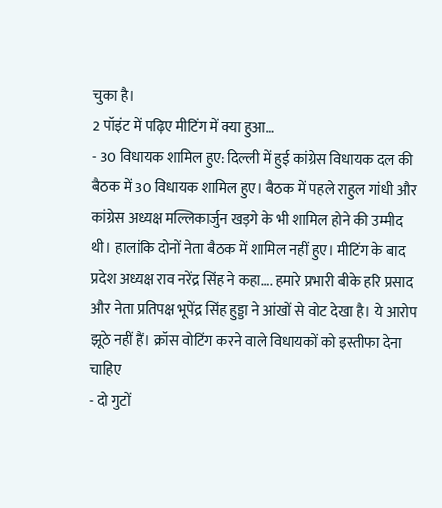चुका है।
2 पॉइंट में पढ़िए मीटिंग में क्या हुआ…
- 30 विधायक शामिल हुए: दिल्ली में हुई कांग्रेस विधायक दल की बैठक में 30 विधायक शामिल हुए। बैठक में पहले राहुल गांधी और कांग्रेस अध्यक्ष मल्लिकार्जुन खड़गे के भी शामिल होने की उम्मीद थी। हालांकि दोनों नेता बैठक में शामिल नहीं हुए। मीटिंग के बाद प्रदेश अध्यक्ष राव नरेंद्र सिंह ने कहा…. हमारे प्रभारी बीके हरि प्रसाद और नेता प्रतिपक्ष भूपेंद्र सिंह हुड्डा ने आंखों से वोट देखा है। ये आरोप झूठे नहीं हैं। क्रॉस वोटिंग करने वाले विधायकों को इस्तीफा देना चाहिए
- दो गुटों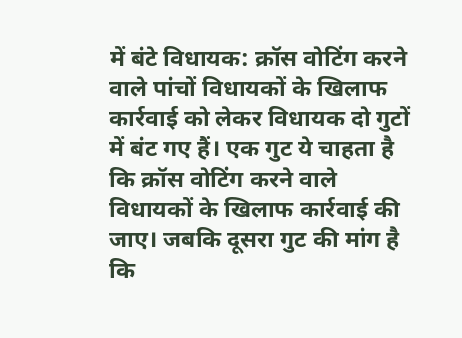में बंटे विधायक: क्रॉस वोटिंग करने वाले पांचों विधायकों के खिलाफ कार्रवाई को लेकर विधायक दो गुटों में बंट गए हैं। एक गुट ये चाहता है कि क्रॉस वोटिंग करने वाले विधायकों के खिलाफ कार्रवाई की जाए। जबकि दूसरा गुट की मांग है कि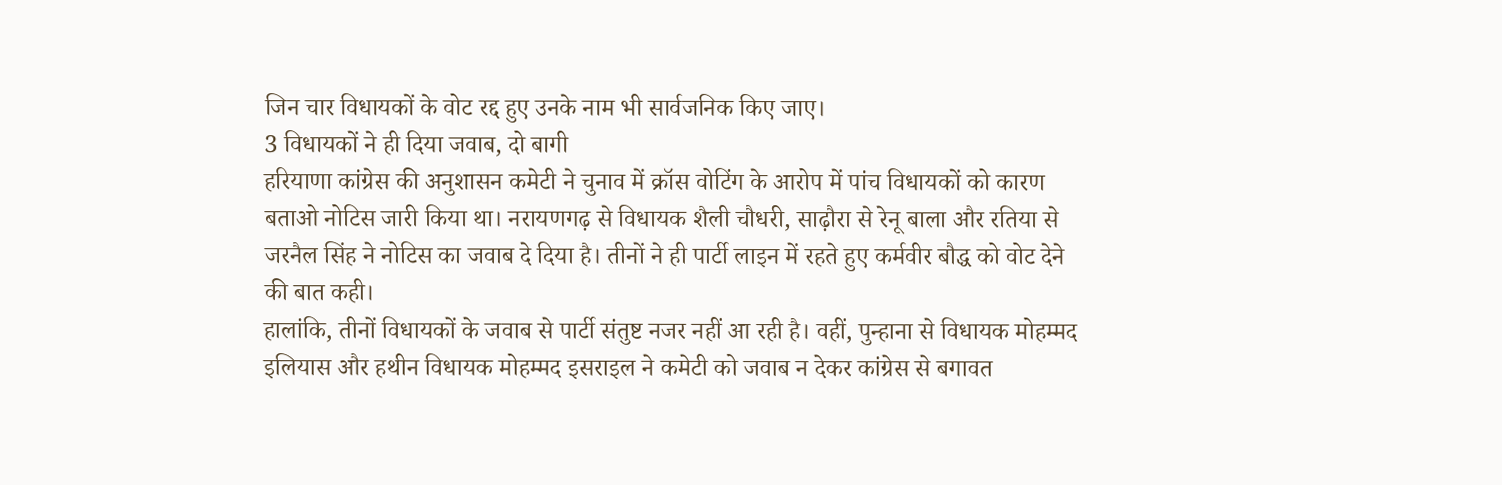जिन चार विधायकों के वोट रद्द हुए उनके नाम भी सार्वजनिक किए जाए।
3 विधायकों ने ही दिया जवाब, दो बागी
हरियाणा कांग्रेस की अनुशासन कमेटी ने चुनाव में क्रॉस वोटिंग के आरोप में पांच विधायकों को कारण बताओ नोटिस जारी किया था। नरायणगढ़ से विधायक शैली चौधरी, साढ़ौरा से रेनू बाला और रतिया से जरनैल सिंह ने नोटिस का जवाब दे दिया है। तीनों ने ही पार्टी लाइन में रहते हुए कर्मवीर बौद्ध को वोट देने की बात कही।
हालांकि, तीनों विधायकों के जवाब से पार्टी संतुष्ट नजर नहीं आ रही है। वहीं, पुन्हाना से विधायक मोहम्मद इलियास और हथीन विधायक मोहम्मद इसराइल ने कमेटी को जवाब न देकर कांग्रेस से बगावत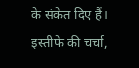के संकेत दिए हैं।
इस्तीफे की चर्चा,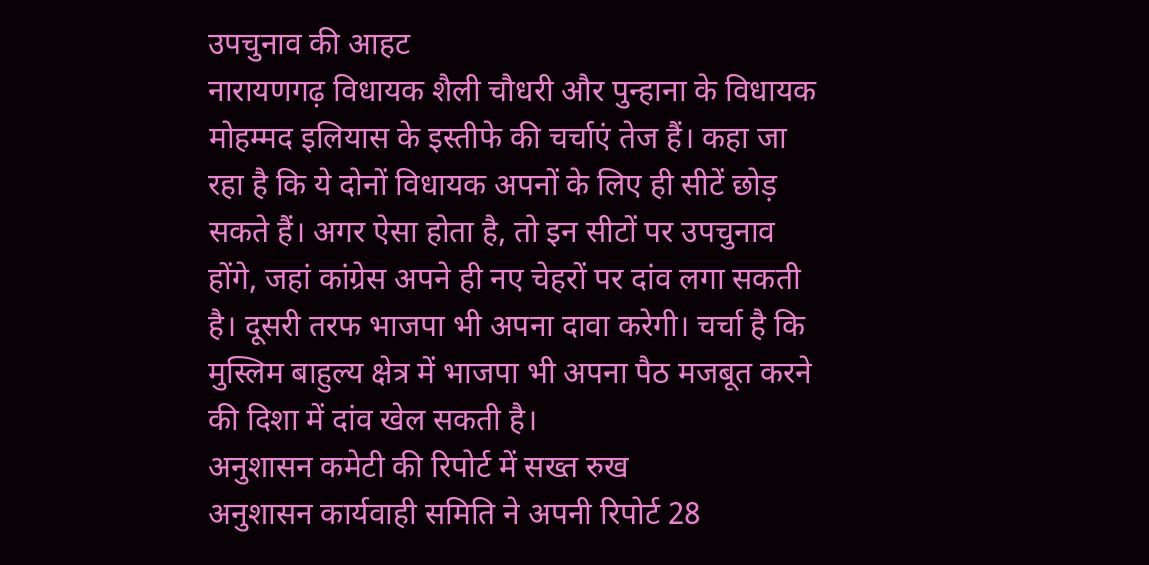उपचुनाव की आहट
नारायणगढ़ विधायक शैली चौधरी और पुन्हाना के विधायक मोहम्मद इलियास के इस्तीफे की चर्चाएं तेज हैं। कहा जा रहा है कि ये दोनों विधायक अपनों के लिए ही सीटें छोड़ सकते हैं। अगर ऐसा होता है, तो इन सीटों पर उपचुनाव होंगे, जहां कांग्रेस अपने ही नए चेहरों पर दांव लगा सकती है। दूसरी तरफ भाजपा भी अपना दावा करेगी। चर्चा है कि मुस्लिम बाहुल्य क्षेत्र में भाजपा भी अपना पैठ मजबूत करने की दिशा में दांव खेल सकती है।
अनुशासन कमेटी की रिपोर्ट में सख्त रुख
अनुशासन कार्यवाही समिति ने अपनी रिपोर्ट 28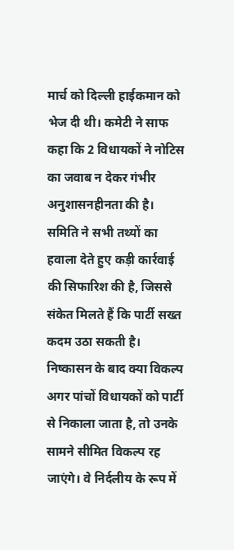मार्च को दिल्ली हाईकमान को भेज दी थी। कमेटी ने साफ कहा कि 2 विधायकों ने नोटिस का जवाब न देकर गंभीर अनुशासनहीनता की है। समिति ने सभी तथ्यों का हवाला देते हुए कड़ी कार्रवाई की सिफारिश की है, जिससे संकेत मिलते हैं कि पार्टी सख्त कदम उठा सकती है।
निष्कासन के बाद क्या विकल्प
अगर पांचों विधायकों को पार्टी से निकाला जाता है, तो उनके सामने सीमित विकल्प रह जाएंगे। वे निर्दलीय के रूप में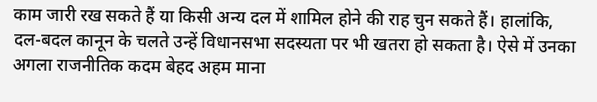काम जारी रख सकते हैं या किसी अन्य दल में शामिल होने की राह चुन सकते हैं। हालांकि, दल-बदल कानून के चलते उन्हें विधानसभा सदस्यता पर भी खतरा हो सकता है। ऐसे में उनका अगला राजनीतिक कदम बेहद अहम माना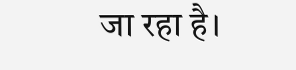जा रहा है।